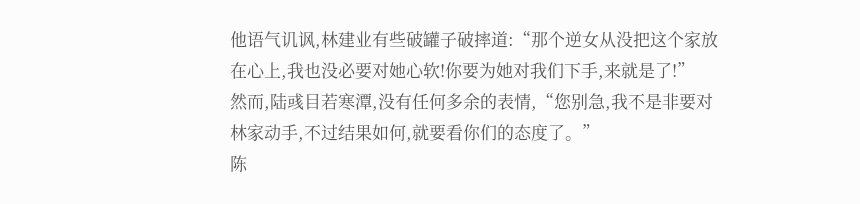他语气讥讽,林建业有些破罐子破摔道:“那个逆女从没把这个家放在心上,我也没必要对她心软!你要为她对我们下手,来就是了!”
然而,陆彧目若寒潭,没有任何多余的表情,“您别急,我不是非要对林家动手,不过结果如何,就要看你们的态度了。”
陈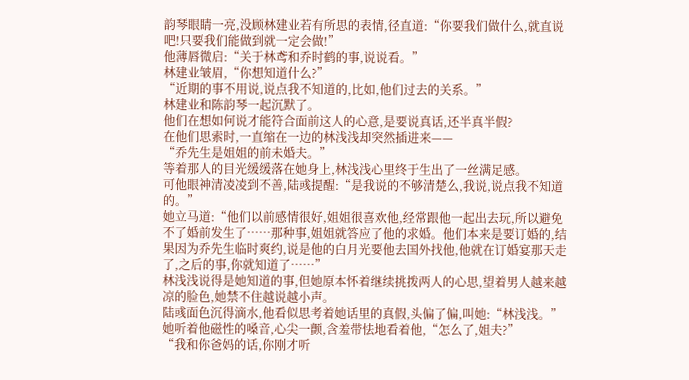韵琴眼睛一亮,没顾林建业若有所思的表情,径直道:“你要我们做什么,就直说吧!只要我们能做到就一定会做!”
他薄唇微启:“关于林鸢和乔时鹤的事,说说看。”
林建业皱眉,“你想知道什么?”
“近期的事不用说,说点我不知道的,比如,他们过去的关系。”
林建业和陈韵琴一起沉默了。
他们在想如何说才能符合面前这人的心意,是要说真话,还半真半假?
在他们思索时,一直缩在一边的林浅浅却突然插进来——
“乔先生是姐姐的前未婚夫。”
等着那人的目光缓缓落在她身上,林浅浅心里终于生出了一丝满足感。
可他眼神清凌凌到不善,陆彧提醒:“是我说的不够清楚么,我说,说点我不知道的。”
她立马道:“他们以前感情很好,姐姐很喜欢他,经常跟他一起出去玩,所以避免不了婚前发生了……那种事,姐姐就答应了他的求婚。他们本来是要订婚的,结果因为乔先生临时爽约,说是他的白月光要他去国外找他,他就在订婚宴那天走了,之后的事,你就知道了……”
林浅浅说得是她知道的事,但她原本怀着继续挑拨两人的心思,望着男人越来越凉的脸色,她禁不住越说越小声。
陆彧面色沉得滴水,他看似思考着她话里的真假,头偏了偏,叫她:“林浅浅。”
她听着他磁性的嗓音,心尖一颤,含羞带怯地看着他,“怎么了,姐夫?”
“我和你爸妈的话,你刚才听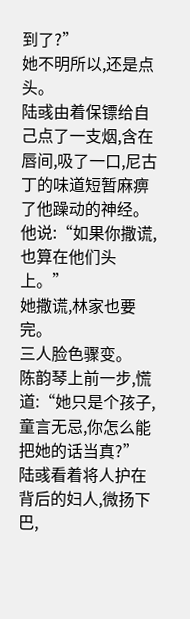到了?”
她不明所以,还是点头。
陆彧由着保镖给自己点了一支烟,含在唇间,吸了一口,尼古丁的味道短暂麻痹了他躁动的神经。
他说:“如果你撒谎,也算在他们头上。”
她撒谎,林家也要完。
三人脸色骤变。
陈韵琴上前一步,慌道:“她只是个孩子,童言无忌,你怎么能把她的话当真?”
陆彧看着将人护在背后的妇人,微扬下巴,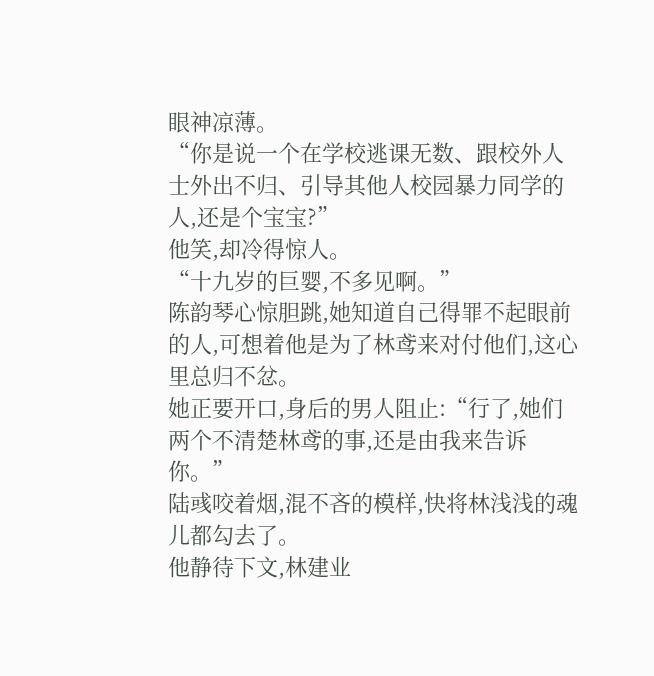眼神凉薄。
“你是说一个在学校逃课无数、跟校外人士外出不归、引导其他人校园暴力同学的人,还是个宝宝?”
他笑,却冷得惊人。
“十九岁的巨婴,不多见啊。”
陈韵琴心惊胆跳,她知道自己得罪不起眼前的人,可想着他是为了林鸢来对付他们,这心里总归不忿。
她正要开口,身后的男人阻止:“行了,她们两个不清楚林鸢的事,还是由我来告诉你。”
陆彧咬着烟,混不吝的模样,快将林浅浅的魂儿都勾去了。
他静待下文,林建业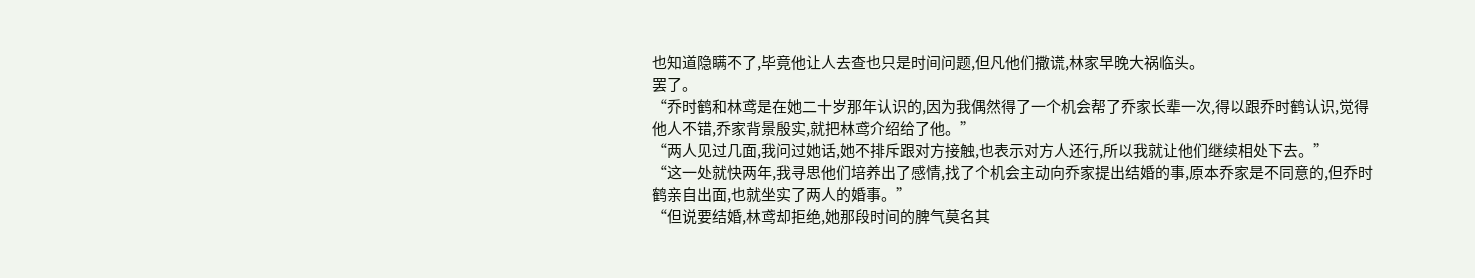也知道隐瞒不了,毕竟他让人去查也只是时间问题,但凡他们撒谎,林家早晚大祸临头。
罢了。
“乔时鹤和林鸢是在她二十岁那年认识的,因为我偶然得了一个机会帮了乔家长辈一次,得以跟乔时鹤认识,觉得他人不错,乔家背景殷实,就把林鸢介绍给了他。”
“两人见过几面,我问过她话,她不排斥跟对方接触,也表示对方人还行,所以我就让他们继续相处下去。”
“这一处就快两年,我寻思他们培养出了感情,找了个机会主动向乔家提出结婚的事,原本乔家是不同意的,但乔时鹤亲自出面,也就坐实了两人的婚事。”
“但说要结婚,林鸢却拒绝,她那段时间的脾气莫名其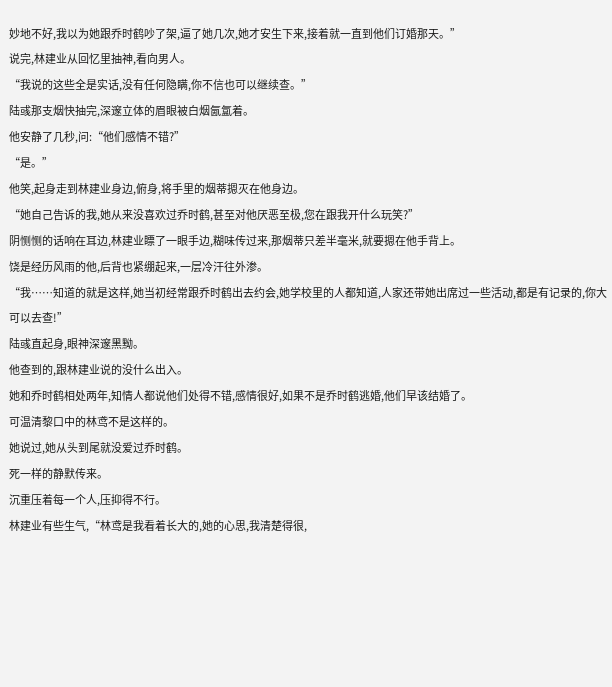妙地不好,我以为她跟乔时鹤吵了架,逼了她几次,她才安生下来,接着就一直到他们订婚那天。”
说完,林建业从回忆里抽神,看向男人。
“我说的这些全是实话,没有任何隐瞒,你不信也可以继续查。”
陆彧那支烟快抽完,深邃立体的眉眼被白烟氤氲着。
他安静了几秒,问:“他们感情不错?”
“是。”
他笑,起身走到林建业身边,俯身,将手里的烟蒂摁灭在他身边。
“她自己告诉的我,她从来没喜欢过乔时鹤,甚至对他厌恶至极,您在跟我开什么玩笑?”
阴恻恻的话响在耳边,林建业瞟了一眼手边,糊味传过来,那烟蒂只差半毫米,就要摁在他手背上。
饶是经历风雨的他,后背也紧绷起来,一层冷汗往外渗。
“我……知道的就是这样,她当初经常跟乔时鹤出去约会,她学校里的人都知道,人家还带她出席过一些活动,都是有记录的,你大可以去查!”
陆彧直起身,眼神深邃黑黝。
他查到的,跟林建业说的没什么出入。
她和乔时鹤相处两年,知情人都说他们处得不错,感情很好,如果不是乔时鹤逃婚,他们早该结婚了。
可温清黎口中的林鸢不是这样的。
她说过,她从头到尾就没爱过乔时鹤。
死一样的静默传来。
沉重压着每一个人,压抑得不行。
林建业有些生气,“林鸢是我看着长大的,她的心思,我清楚得很,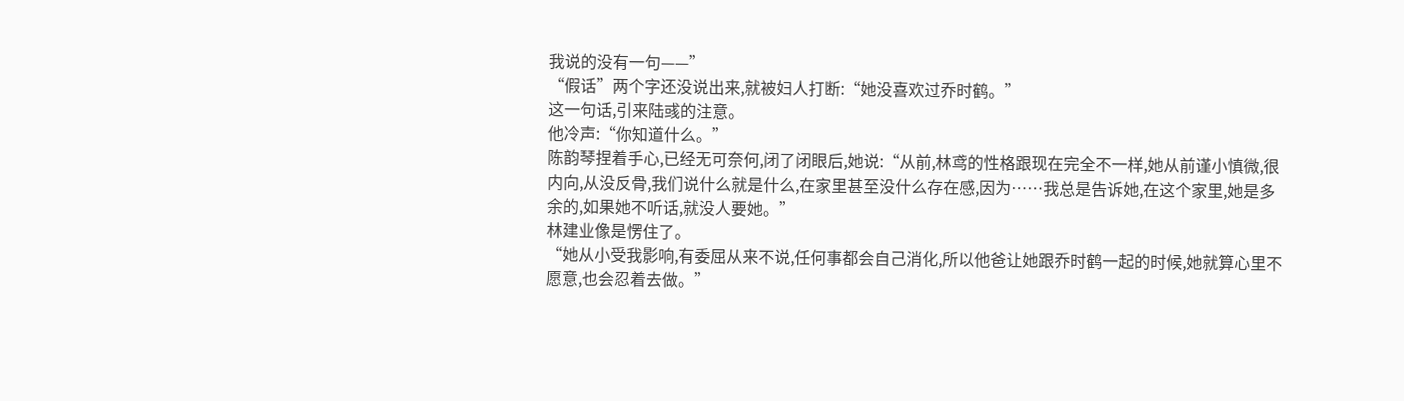我说的没有一句——”
“假话”两个字还没说出来,就被妇人打断:“她没喜欢过乔时鹤。”
这一句话,引来陆彧的注意。
他冷声:“你知道什么。”
陈韵琴捏着手心,已经无可奈何,闭了闭眼后,她说:“从前,林鸢的性格跟现在完全不一样,她从前谨小慎微,很内向,从没反骨,我们说什么就是什么,在家里甚至没什么存在感,因为……我总是告诉她,在这个家里,她是多余的,如果她不听话,就没人要她。”
林建业像是愣住了。
“她从小受我影响,有委屈从来不说,任何事都会自己消化,所以他爸让她跟乔时鹤一起的时候,她就算心里不愿意,也会忍着去做。”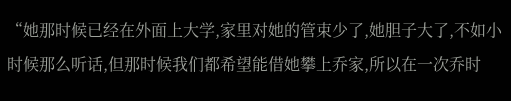“她那时候已经在外面上大学,家里对她的管束少了,她胆子大了,不如小时候那么听话,但那时候我们都希望能借她攀上乔家,所以在一次乔时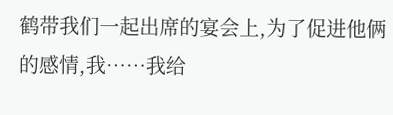鹤带我们一起出席的宴会上,为了促进他俩的感情,我……我给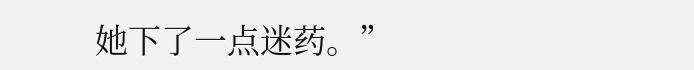她下了一点迷药。”